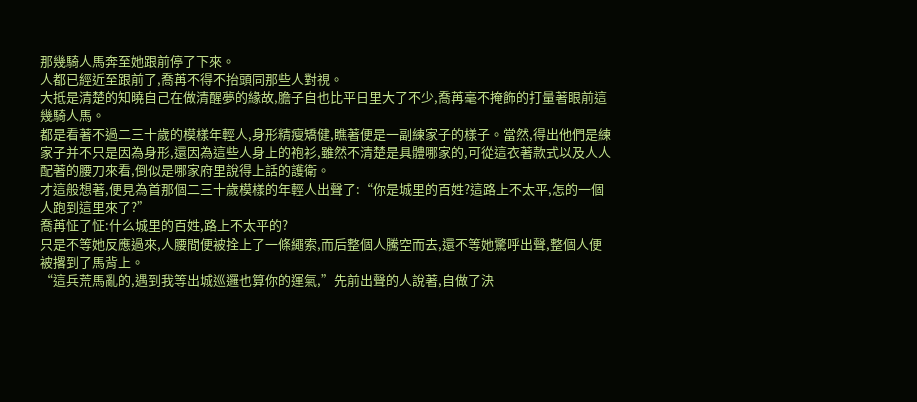那幾騎人馬奔至她跟前停了下來。
人都已經近至跟前了,喬苒不得不抬頭同那些人對視。
大抵是清楚的知曉自己在做清醒夢的緣故,膽子自也比平日里大了不少,喬苒毫不掩飾的打量著眼前這幾騎人馬。
都是看著不過二三十歲的模樣年輕人,身形精瘦矯健,瞧著便是一副練家子的樣子。當然,得出他們是練家子并不只是因為身形,還因為這些人身上的袍衫,雖然不清楚是具體哪家的,可從這衣著款式以及人人配著的腰刀來看,倒似是哪家府里說得上話的護衛。
才這般想著,便見為首那個二三十歲模樣的年輕人出聲了:“你是城里的百姓?這路上不太平,怎的一個人跑到這里來了?”
喬苒怔了怔:什么城里的百姓,路上不太平的?
只是不等她反應過來,人腰間便被拴上了一條繩索,而后整個人騰空而去,還不等她驚呼出聲,整個人便被撂到了馬背上。
“這兵荒馬亂的,遇到我等出城巡邏也算你的運氣,”先前出聲的人說著,自做了決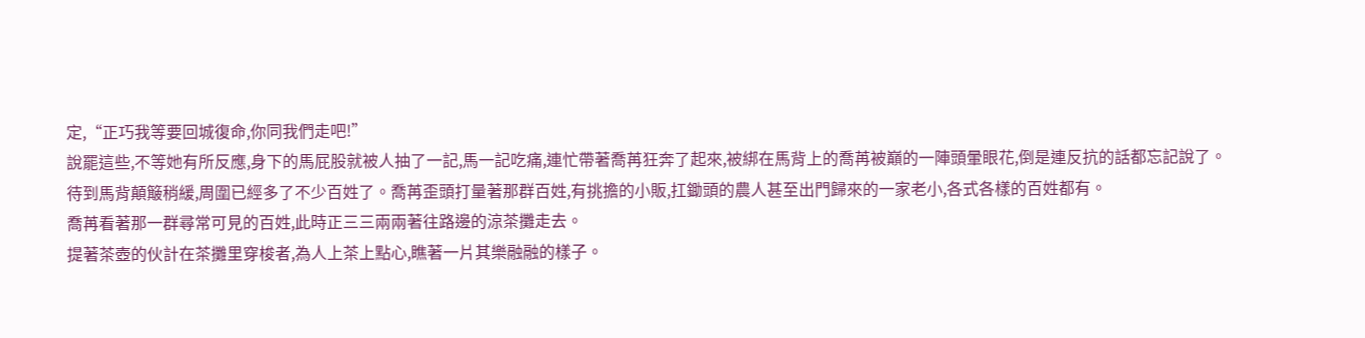定,“正巧我等要回城復命,你同我們走吧!”
說罷這些,不等她有所反應,身下的馬屁股就被人抽了一記,馬一記吃痛,連忙帶著喬苒狂奔了起來,被綁在馬背上的喬苒被巔的一陣頭暈眼花,倒是連反抗的話都忘記說了。
待到馬背顛簸稍緩,周圍已經多了不少百姓了。喬苒歪頭打量著那群百姓,有挑擔的小販,扛鋤頭的農人甚至出門歸來的一家老小,各式各樣的百姓都有。
喬苒看著那一群尋常可見的百姓,此時正三三兩兩著往路邊的涼茶攤走去。
提著茶壺的伙計在茶攤里穿梭者,為人上茶上點心,瞧著一片其樂融融的樣子。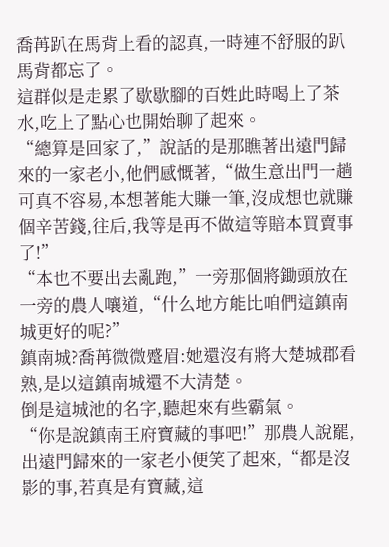喬苒趴在馬背上看的認真,一時連不舒服的趴馬背都忘了。
這群似是走累了歇歇腳的百姓此時喝上了茶水,吃上了點心也開始聊了起來。
“總算是回家了,”說話的是那瞧著出遠門歸來的一家老小,他們感慨著,“做生意出門一趟可真不容易,本想著能大賺一筆,沒成想也就賺個辛苦錢,往后,我等是再不做這等賠本買賣事了!”
“本也不要出去亂跑,”一旁那個將鋤頭放在一旁的農人嚷道,“什么地方能比咱們這鎮南城更好的呢?”
鎮南城?喬苒微微蹙眉:她還沒有將大楚城郡看熟,是以這鎮南城還不大清楚。
倒是這城池的名字,聽起來有些霸氣。
“你是說鎮南王府寶藏的事吧!”那農人說罷,出遠門歸來的一家老小便笑了起來,“都是沒影的事,若真是有寶藏,這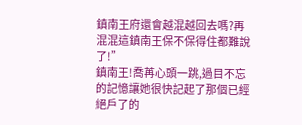鎮南王府還會越混越回去嗎?再混混這鎮南王保不保得住都難說了!”
鎮南王!喬苒心頭一跳,過目不忘的記憶讓她很快記起了那個已經絕戶了的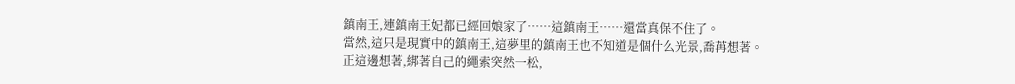鎮南王,連鎮南王妃都已經回娘家了……這鎮南王……還當真保不住了。
當然,這只是現實中的鎮南王,這夢里的鎮南王也不知道是個什么光景,喬苒想著。
正這邊想著,綁著自己的繩索突然一松,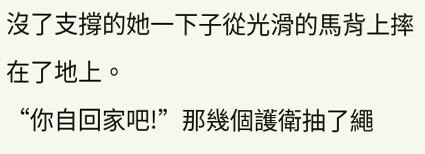沒了支撐的她一下子從光滑的馬背上摔在了地上。
“你自回家吧!”那幾個護衛抽了繩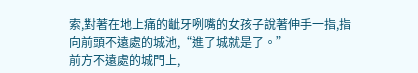索,對著在地上痛的齜牙咧嘴的女孩子說著伸手一指,指向前頭不遠處的城池,“進了城就是了。”
前方不遠處的城門上,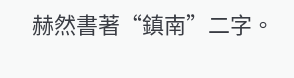赫然書著“鎮南”二字。